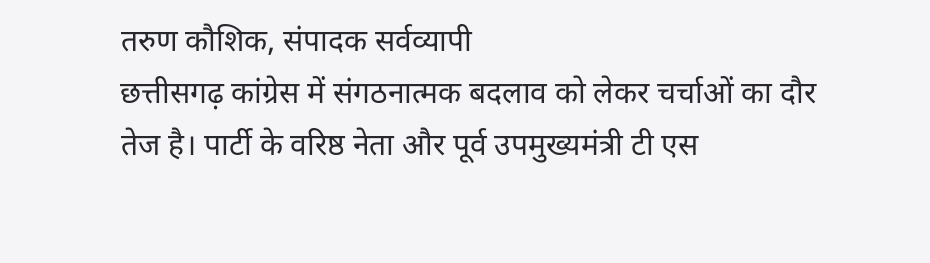तरुण कौशिक, संपादक सर्वव्यापी
छत्तीसगढ़ कांग्रेस में संगठनात्मक बदलाव को लेकर चर्चाओं का दौर तेज है। पार्टी के वरिष्ठ नेता और पूर्व उपमुख्यमंत्री टी एस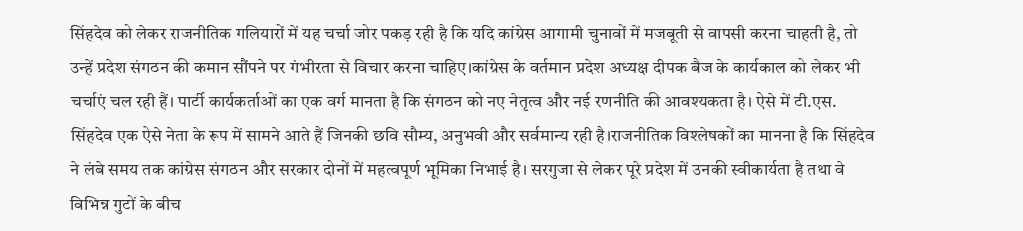सिंहदेव को लेकर राजनीतिक गलियारों में यह चर्चा जोर पकड़ रही है कि यदि कांग्रेस आगामी चुनावों में मजबूती से वापसी करना चाहती है, तो उन्हें प्रदेश संगठन की कमान सौंपने पर गंभीरता से विचार करना चाहिए।कांग्रेस के वर्तमान प्रदेश अध्यक्ष दीपक बैज के कार्यकाल को लेकर भी चर्चाएं चल रही हैं। पार्टी कार्यकर्ताओं का एक वर्ग मानता है कि संगठन को नए नेतृत्व और नई रणनीति की आवश्यकता है। ऐसे में टी.एस. सिंहदेव एक ऐसे नेता के रूप में सामने आते हैं जिनकी छवि सौम्य, अनुभवी और सर्वमान्य रही है।राजनीतिक विश्लेषकों का मानना है कि सिंहदेव ने लंबे समय तक कांग्रेस संगठन और सरकार दोनों में महत्वपूर्ण भूमिका निभाई है। सरगुजा से लेकर पूरे प्रदेश में उनकी स्वीकार्यता है तथा वे विभिन्न गुटों के बीच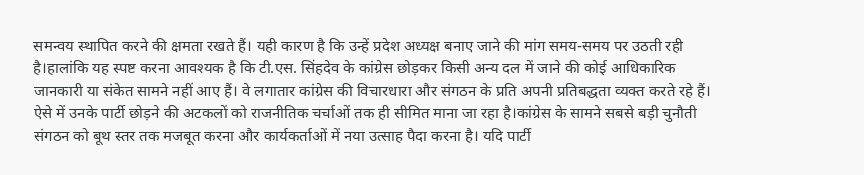समन्वय स्थापित करने की क्षमता रखते हैं। यही कारण है कि उन्हें प्रदेश अध्यक्ष बनाए जाने की मांग समय-समय पर उठती रही है।हालांकि यह स्पष्ट करना आवश्यक है कि टी.एस. सिंहदेव के कांग्रेस छोड़कर किसी अन्य दल में जाने की कोई आधिकारिक जानकारी या संकेत सामने नहीं आए हैं। वे लगातार कांग्रेस की विचारधारा और संगठन के प्रति अपनी प्रतिबद्धता व्यक्त करते रहे हैं। ऐसे में उनके पार्टी छोड़ने की अटकलों को राजनीतिक चर्चाओं तक ही सीमित माना जा रहा है।कांग्रेस के सामने सबसे बड़ी चुनौती संगठन को बूथ स्तर तक मजबूत करना और कार्यकर्ताओं में नया उत्साह पैदा करना है। यदि पार्टी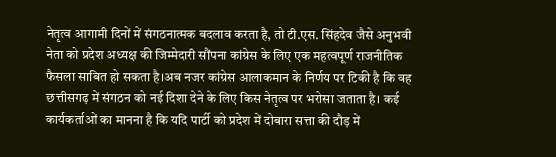नेतृत्व आगामी दिनों में संगठनात्मक बदलाव करता है, तो टी.एस. सिंहदेव जैसे अनुभवी नेता को प्रदेश अध्यक्ष की जिम्मेदारी सौंपना कांग्रेस के लिए एक महत्वपूर्ण राजनीतिक फैसला साबित हो सकता है।अब नजर कांग्रेस आलाकमान के निर्णय पर टिकी है कि वह छत्तीसगढ़ में संगठन को नई दिशा देने के लिए किस नेतृत्व पर भरोसा जताता है। कई कार्यकर्ताओं का मानना है कि यदि पार्टी को प्रदेश में दोबारा सत्ता की दौड़ में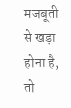मजबूती से खड़ा होना है, तो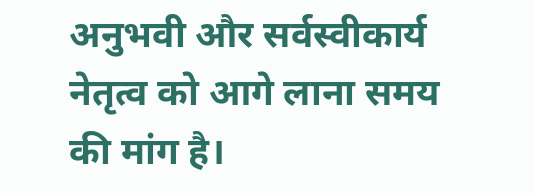अनुभवी और सर्वस्वीकार्य नेतृत्व को आगे लाना समय की मांग है।